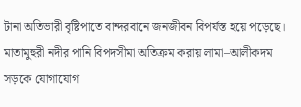টানা অতিভারী বৃষ্টিপাতে বান্দরবানে জনজীবন বিপর্যস্ত হয়ে পড়েছে। মাতামুহুরী নদীর পানি বিপদসীমা অতিক্রম করায় লামা–আলীকদম সড়কে যোগাযোগ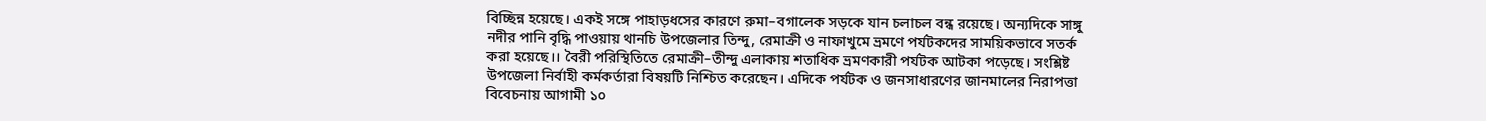বিচ্ছিন্ন হয়েছে। একই সঙ্গে পাহাড়ধসের কারণে রুমা–বগালেক সড়কে যান চলাচল বন্ধ রয়েছে। অন্যদিকে সাঙ্গু নদীর পানি বৃদ্ধি পাওয়ায় থানচি উপজেলার তিন্দু, রেমাক্রী ও নাফাখুমে ভ্রমণে পর্যটকদের সাময়িকভাবে সতর্ক করা হয়েছে।। বৈরী পরিস্থিতিতে রেমাক্রী–তীন্দু এলাকায় শতাধিক ভ্রমণকারী পর্যটক আটকা পড়েছে। সংশ্লিষ্ট উপজেলা নির্বাহী কর্মকর্তারা বিষয়টি নিশ্চিত করেছেন। এদিকে পর্যটক ও জনসাধারণের জানমালের নিরাপত্তা বিবেচনায় আগামী ১০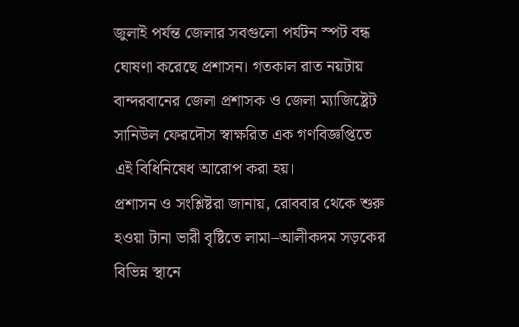জুলাই পর্যন্ত জেলার সবগুলো পর্যটন স্পট বন্ধ ঘোষণা করেছে প্রশাসন। গতকাল রাত নয়টায় বান্দরবানের জেলা প্রশাসক ও জেলা ম্যাজিষ্ট্রেট সানিউল ফেরদৌস স্বাক্ষরিত এক গণবিজ্ঞপ্তিতে এই বিধিনিষেধ আরোপ করা হয়।
প্রশাসন ও সংশ্লিষ্টরা জানায়, রোববার থেকে শুরু হওয়া টানা ভারী বৃষ্টিতে লামা–আলীকদম সড়কের বিভিন্ন স্থানে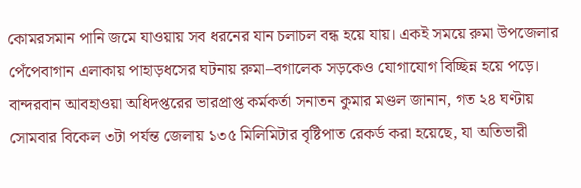কোমরসমান পানি জমে যাওয়ায় সব ধরনের যান চলাচল বন্ধ হয়ে যায়। একই সময়ে রুমা উপজেলার পেঁপেবাগান এলাকায় পাহাড়ধসের ঘটনায় রুমা–বগালেক সড়কেও যোগাযোগ বিচ্ছিন্ন হয়ে পড়ে। বান্দরবান আবহাওয়া অধিদপ্তরের ভারপ্রাপ্ত কর্মকর্তা সনাতন কুমার মণ্ডল জানান, গত ২৪ ঘণ্টায় সোমবার বিকেল ৩টা পর্যন্ত জেলায় ১৩৫ মিলিমিটার বৃষ্টিপাত রেকর্ড করা হয়েছে, যা অতিভারী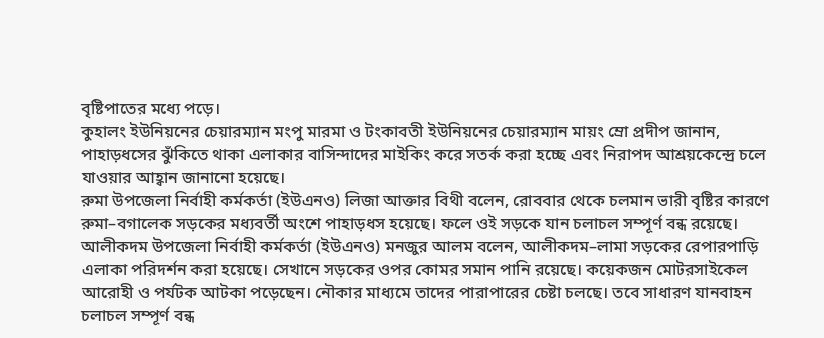বৃষ্টিপাতের মধ্যে পড়ে।
কুহালং ইউনিয়নের চেয়ারম্যান মংপু মারমা ও টংকাবতী ইউনিয়নের চেয়ারম্যান মায়ং ম্রো প্রদীপ জানান, পাহাড়ধসের ঝুঁকিতে থাকা এলাকার বাসিন্দাদের মাইকিং করে সতর্ক করা হচ্ছে এবং নিরাপদ আশ্রয়কেন্দ্রে চলে যাওয়ার আহ্বান জানানো হয়েছে।
রুমা উপজেলা নির্বাহী কর্মকর্তা (ইউএনও) লিজা আক্তার বিথী বলেন, রোববার থেকে চলমান ভারী বৃষ্টির কারণে রুমা–বগালেক সড়কের মধ্যবর্তী অংশে পাহাড়ধস হয়েছে। ফলে ওই সড়কে যান চলাচল সম্পূর্ণ বন্ধ রয়েছে। আলীকদম উপজেলা নির্বাহী কর্মকর্তা (ইউএনও) মনজুর আলম বলেন, আলীকদম–লামা সড়কের রেপারপাড়ি এলাকা পরিদর্শন করা হয়েছে। সেখানে সড়কের ওপর কোমর সমান পানি রয়েছে। কয়েকজন মোটরসাইকেল আরোহী ও পর্যটক আটকা পড়েছেন। নৌকার মাধ্যমে তাদের পারাপারের চেষ্টা চলছে। তবে সাধারণ যানবাহন চলাচল সম্পূর্ণ বন্ধ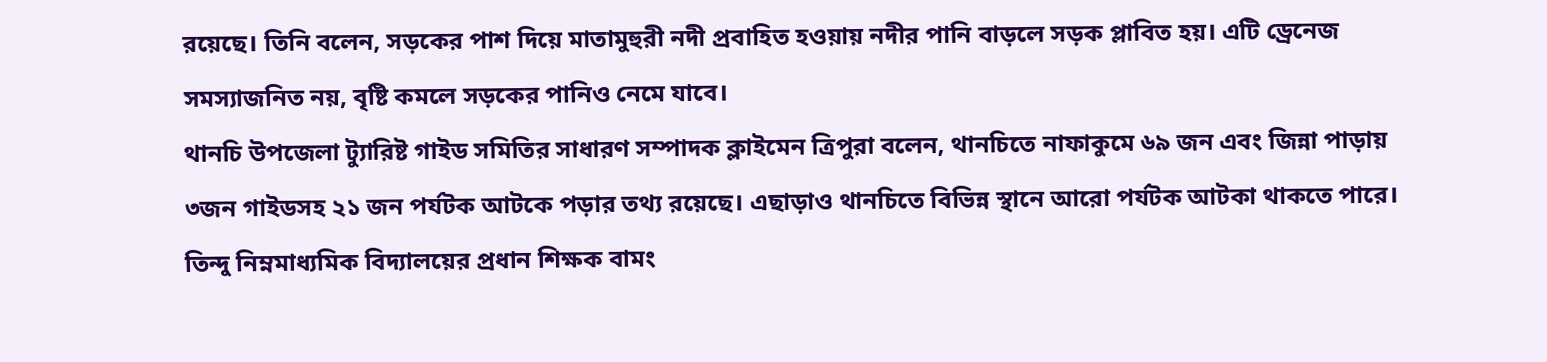রয়েছে। তিনি বলেন, সড়কের পাশ দিয়ে মাতামুহুরী নদী প্রবাহিত হওয়ায় নদীর পানি বাড়লে সড়ক প্লাবিত হয়। এটি ড্রেনেজ সমস্যাজনিত নয়, বৃষ্টি কমলে সড়কের পানিও নেমে যাবে।
থানচি উপজেলা ট্যাুরিষ্ট গাইড সমিতির সাধারণ সম্পাদক ক্লাইমেন ত্রিপুরা বলেন, থানচিতে নাফাকুমে ৬৯ জন এবং জিন্না পাড়ায় ৩জন গাইডসহ ২১ জন পর্যটক আটকে পড়ার তথ্য রয়েছে। এছাড়াও থানচিতে বিভিন্ন স্থানে আরো পর্যটক আটকা থাকতে পারে।
তিন্দু নিম্নমাধ্যমিক বিদ্যালয়ের প্রধান শিক্ষক বামং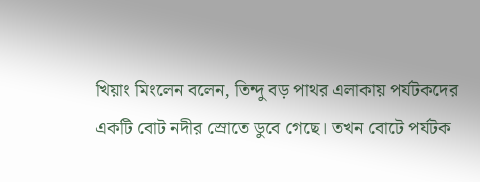খিয়াং মিংলেন বলেন, তিন্দু বড় পাথর এলাকায় পর্যটকদের একটি বোট নদীর স্রোতে ডুবে গেছে। তখন বোটে পর্যটক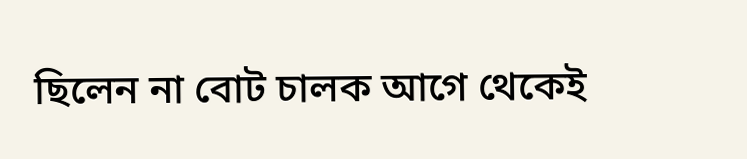ছিলেন না বোট চালক আগে থেকেই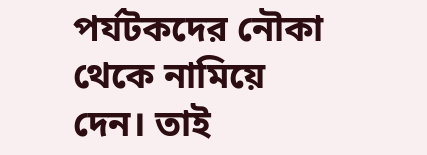পর্যটকদের নৌকা থেকে নামিয়ে দেন। তাই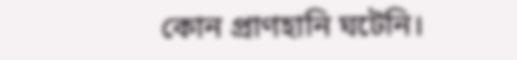কোন প্রাণহানি ঘটেনি।